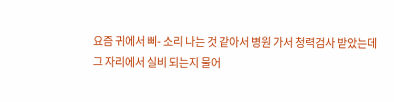요즘 귀에서 삐- 소리 나는 것 같아서 병원 가서 청력검사 받았는데 그 자리에서 실비 되는지 물어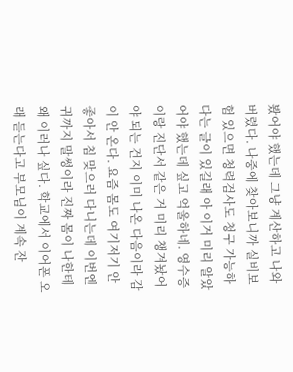봤어야 했는데 그냥 계산하고 나와버렸다. 나중에 찾아보니까 실비보험 있으면 청력검사도 청구 가능하다는 글이 있길래 아 이거 미리 알았어야 했는데 싶고 억울하네. 영수증이랑 진단서 같은 거 미리 챙겨놨어야 되는 건지 이미 나온 다음이라 감이 안 온다. 요즘 몸도 여기저기 안 좋아서 침 맞으러 다니는데 이번엔 귀까지 말썽이라 진짜 몸이 나한테 왜 이러나 싶다. 학교에서 이어폰 오래 듣는다고 부모님이 계속 잔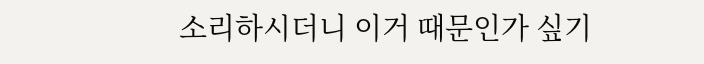소리하시더니 이거 때문인가 싶기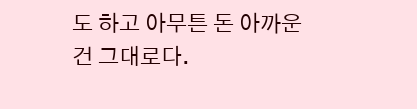도 하고 아무튼 돈 아까운 건 그대로다.